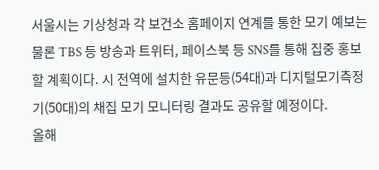서울시는 기상청과 각 보건소 홈페이지 연계를 통한 모기 예보는 물론 TBS 등 방송과 트위터, 페이스북 등 SNS를 통해 집중 홍보할 계획이다. 시 전역에 설치한 유문등(54대)과 디지털모기측정기(50대)의 채집 모기 모니터링 결과도 공유할 예정이다.
올해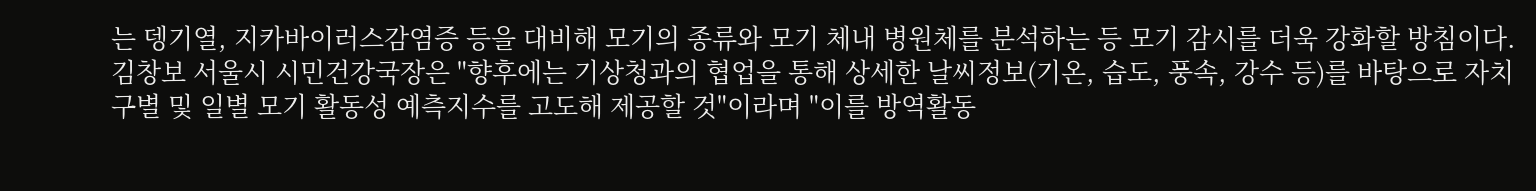는 뎅기열, 지카바이러스감염증 등을 대비해 모기의 종류와 모기 체내 병원체를 분석하는 등 모기 감시를 더욱 강화할 방침이다.
김창보 서울시 시민건강국장은 "향후에는 기상청과의 협업을 통해 상세한 날씨정보(기온, 습도, 풍속, 강수 등)를 바탕으로 자치구별 및 일별 모기 활동성 예측지수를 고도해 제공할 것"이라며 "이를 방역활동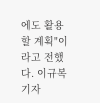에도 활용할 계획"이라고 전했다. 이규복 기자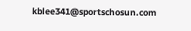kblee341@sportschosun.com